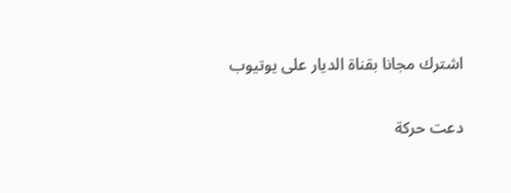اشترك مجانا بقناة الديار على يوتيوب

دعت حركة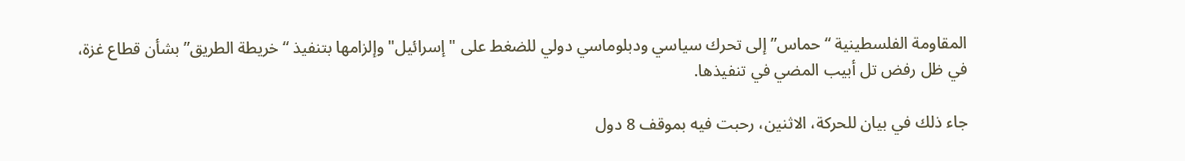المقاومة الفلسطينية “حماس” إلى تحرك سياسي ودبلوماسي دولي للضغط على "إسرائيل" وإلزامها بتنفيذ “خريطة الطريق” بشأن قطاع غزة، في ظل رفض تل أبيب المضي في تنفيذها.

جاء ذلك في بيان للحركة، الاثنين، رحبت فيه بموقف 8 دول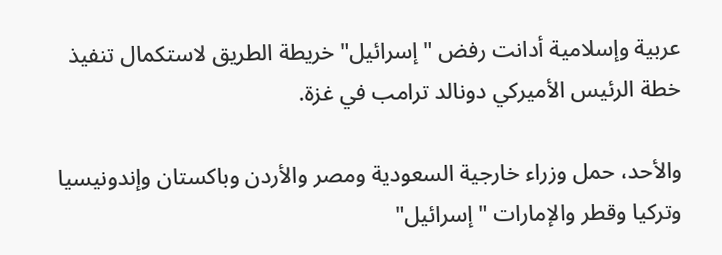عربية وإسلامية أدانت رفض "إسرائيل" خريطة الطريق لاستكمال تنفيذ خطة الرئيس الأميركي دونالد ترامب في غزة.

والأحد، حمل وزراء خارجية السعودية ومصر والأردن وباكستان وإندونيسيا وتركيا وقطر والإمارات "إسرائيل"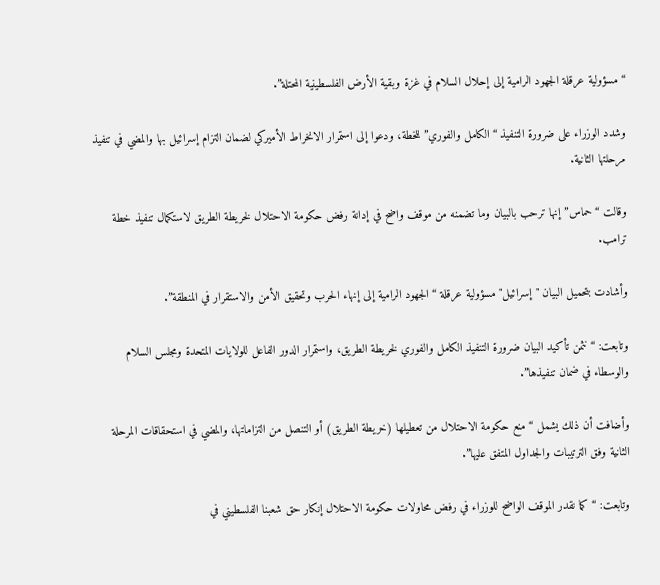“مسؤولية عرقلة الجهود الرامية إلى إحلال السلام في غزة وبقية الأرض الفلسطينية المحتلة”.

وشدد الوزراء على ضرورة التنفيذ “الكامل والفوري” للخطة، ودعوا إلى استمرار الانخراط الأميركي لضمان التزام إسرائيل بها والمضي في تنفيذ مرحلتها الثانية.

وقالت “حماس” إنها ترحب بالبيان وما تضمنه من موقف واضح في إدانة رفض حكومة الاحتلال لخريطة الطريق لاستكمال تنفيذ خطة ترامب.

وأشادت بتحميل البيان "إسرائيل" مسؤولية عرقلة “الجهود الرامية إلى إنهاء الحرب وتحقيق الأمن والاستقرار في المنطقة”.

وتابعت: “نثمن تأكيد البيان ضرورة التنفيذ الكامل والفوري لخريطة الطريق، واستمرار الدور الفاعل للولايات المتحدة ومجلس السلام والوسطاء في ضمان تنفيذها”.

وأضافت أن ذلك يشمل “منع حكومة الاحتلال من تعطيلها (خريطة الطريق) أو التنصل من التزاماتها، والمضي في استحقاقات المرحلة الثانية وفق الترتيبات والجداول المتفق عليها”.

وتابعت: “كما نقدر الموقف الواضح للوزراء في رفض محاولات حكومة الاحتلال إنكار حق شعبنا الفلسطيني في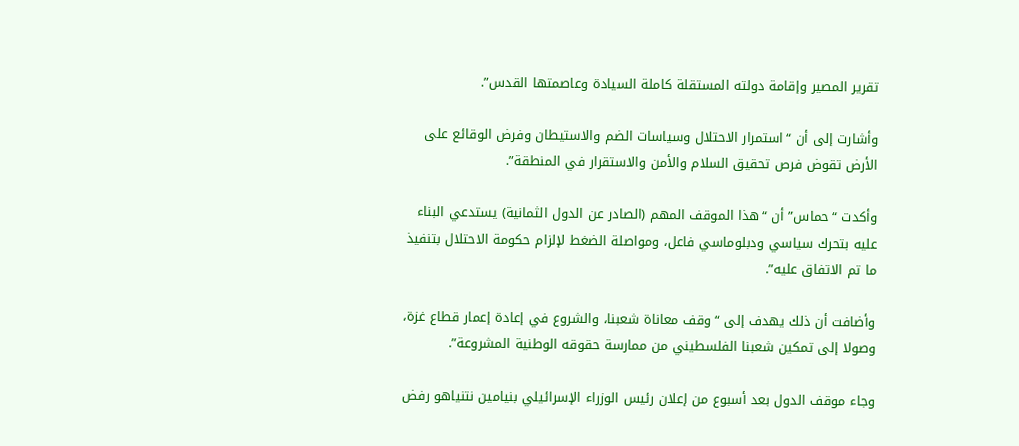تقرير المصير وإقامة دولته المستقلة كاملة السيادة وعاصمتها القدس”.

وأشارت إلى أن “استمرار الاحتلال وسياسات الضم والاستيطان وفرض الوقائع على الأرض تقوض فرص تحقيق السلام والأمن والاستقرار في المنطقة”.

وأكدت “حماس” أن “هذا الموقف المهم (الصادر عن الدول الثمانية) يستدعي البناء عليه بتحرك سياسي ودبلوماسي فاعل، ومواصلة الضغط لإلزام حكومة الاحتلال بتنفيذ ما تم الاتفاق عليه”.

وأضافت أن ذلك يهدف إلى “وقف معاناة شعبنا، والشروع في إعادة إعمار قطاع غزة، وصولا إلى تمكين شعبنا الفلسطيني من ممارسة حقوقه الوطنية المشروعة”.

وجاء موقف الدول بعد أسبوع من إعلان رئيس الوزراء الإسرائيلي بنيامين نتنياهو رفض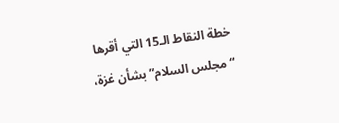خطة النقاط الـ15 التي أقرها “مجلس السلام” بشأن غزة،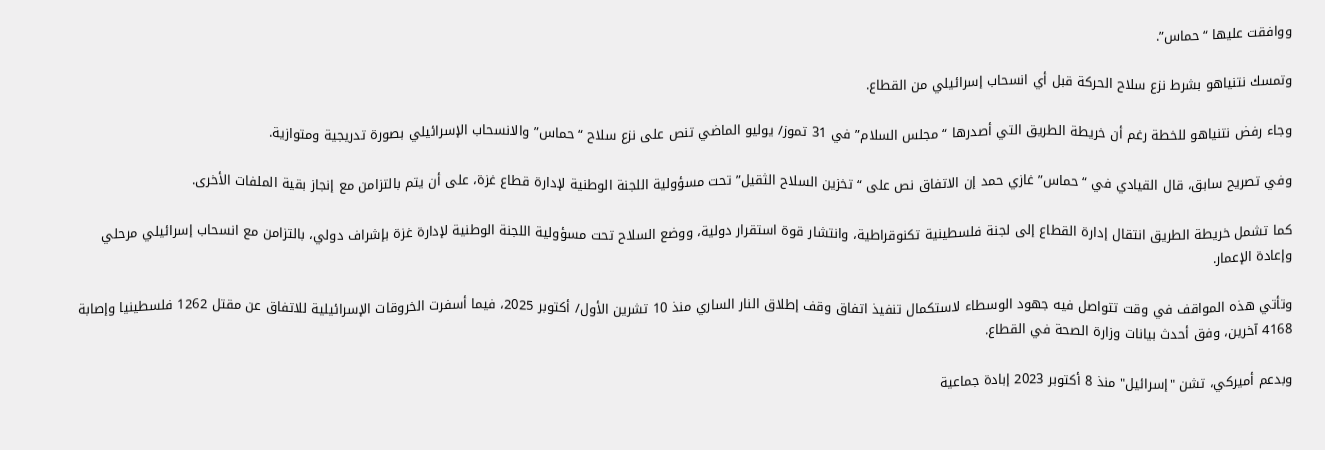ووافقت عليها “حماس”.

وتمسك نتنياهو بشرط نزع سلاح الحركة قبل أي انسحاب إسرائيلي من القطاع.

وجاء رفض نتنياهو للخطة رغم أن خريطة الطريق التي أصدرها “مجلس السلام” في 31 تموز/ يوليو الماضي تنص على نزع سلاح “حماس” والانسحاب الإسرائيلي بصورة تدريجية ومتوازية.

وفي تصريح سابق، قال القيادي في “حماس” غازي حمد إن الاتفاق نص على “تخزين السلاح الثقيل” تحت مسؤولية اللجنة الوطنية لإدارة قطاع غزة، على أن يتم بالتزامن مع إنجاز بقية الملفات الأخرى.

كما تشمل خريطة الطريق انتقال إدارة القطاع إلى لجنة فلسطينية تكنوقراطية، وانتشار قوة استقرار دولية، ووضع السلاح تحت مسؤولية اللجنة الوطنية لإدارة غزة بإشراف دولي، بالتزامن مع انسحاب إسرائيلي مرحلي وإعادة الإعمار.

وتأتي هذه المواقف في وقت تتواصل فيه جهود الوسطاء لاستكمال تنفيذ اتفاق وقف إطلاق النار الساري منذ 10 تشرين الأول/ أكتوبر 2025، فيما أسفرت الخروقات الإسرائيلية للاتفاق عن مقتل 1262 فلسطينيا وإصابة 4168 آخرين، وفق أحدث بيانات وزارة الصحة في القطاع.

وبدعم أميركي، تشن "إسرائيل" منذ 8 أكتوبر 2023 إبادة جماعية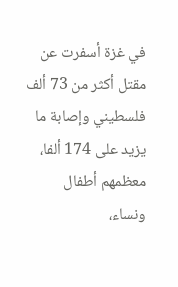في غزة أسفرت عن مقتل أكثر من 73 ألف فلسطيني وإصابة ما يزيد على 174 ألفا، معظمهم أطفال ونساء،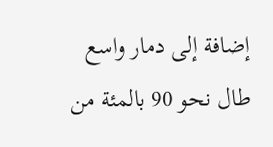إضافة إلى دمار واسع طال نحو 90 بالمئة من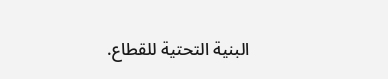البنية التحتية للقطاع.